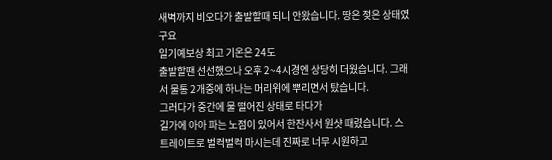새벽까지 비오다가 출발할때 되니 안왔습니다. 땅은 젖은 상태였구요
일기예보상 최고 기온은 24도
출발할땐 선선했으나 오후 2~4시경엔 상당히 더웠습니다. 그래서 물통 2개중에 하나는 머리위에 뿌리면서 탔습니다.
그러다가 중간에 물 떨어진 상태로 타다가
길가에 아아 파는 노점이 있어서 한잔사서 원샷 때렸습니다. 스트레이트로 벌컥벌컥 마시는데 진짜로 너무 시원하고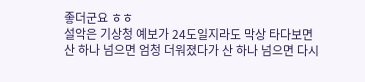좋더군요 ㅎㅎ
설악은 기상청 예보가 24도일지라도 막상 타다보면 산 하나 넘으면 엄청 더워졌다가 산 하나 넘으면 다시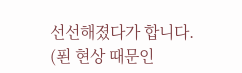선선해졌다가 합니다.
(푄 현상 때문인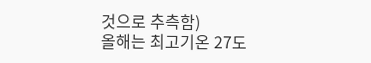것으로 추측함)
올해는 최고기온 27도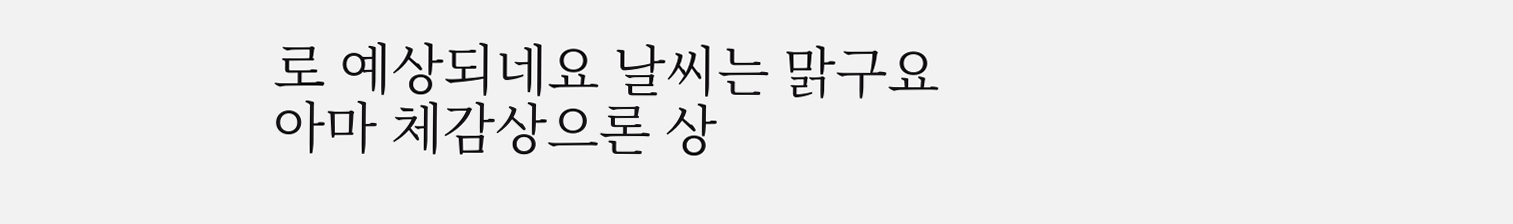로 예상되네요 날씨는 맑구요
아마 체감상으론 상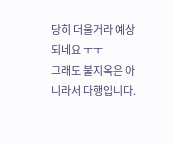당히 더울거라 예상되네요 ㅜㅜ
그래도 불지옥은 아니라서 다행입니다.